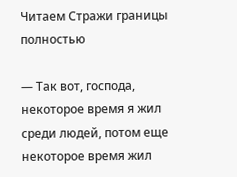Читаем Стражи границы полностью

— Так вот, господа, некоторое время я жил среди людей, потом еще некоторое время жил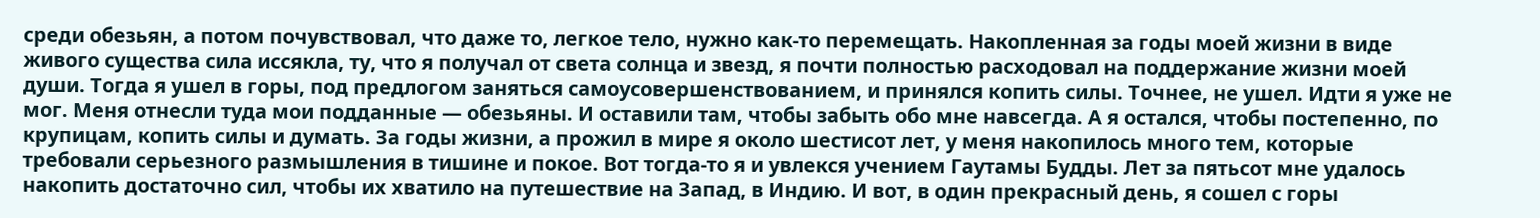среди обезьян, а потом почувствовал, что даже то, легкое тело, нужно как-то перемещать. Накопленная за годы моей жизни в виде живого существа сила иссякла, ту, что я получал от света солнца и звезд, я почти полностью расходовал на поддержание жизни моей души. Тогда я ушел в горы, под предлогом заняться самоусовершенствованием, и принялся копить силы. Точнее, не ушел. Идти я уже не мог. Меня отнесли туда мои подданные — обезьяны. И оставили там, чтобы забыть обо мне навсегда. А я остался, чтобы постепенно, по крупицам, копить силы и думать. За годы жизни, а прожил в мире я около шестисот лет, у меня накопилось много тем, которые требовали серьезного размышления в тишине и покое. Вот тогда-то я и увлекся учением Гаутамы Будды. Лет за пятьсот мне удалось накопить достаточно сил, чтобы их хватило на путешествие на Запад, в Индию. И вот, в один прекрасный день, я сошел с горы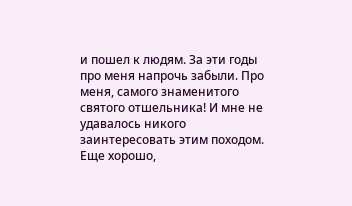и пошел к людям. За эти годы про меня напрочь забыли. Про меня, самого знаменитого святого отшельника! И мне не удавалось никого заинтересовать этим походом. Еще хорошо,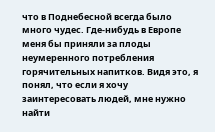что в Поднебесной всегда было много чудес. Где-нибудь в Европе меня бы приняли за плоды неумеренного потребления горячительных напитков. Видя это, я понял, что если я хочу заинтересовать людей, мне нужно найти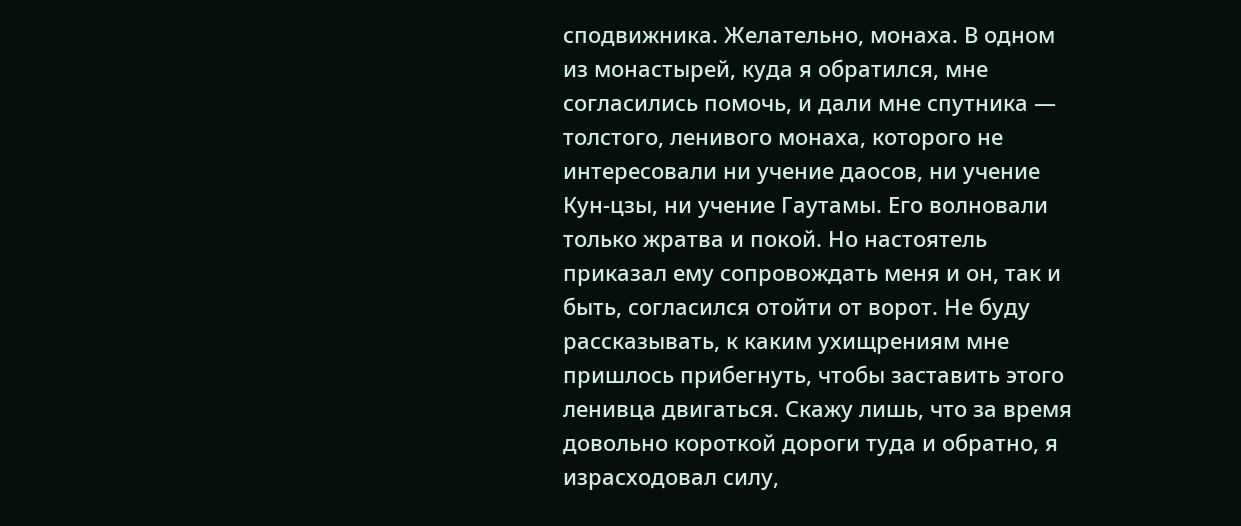сподвижника. Желательно, монаха. В одном из монастырей, куда я обратился, мне согласились помочь, и дали мне спутника — толстого, ленивого монаха, которого не интересовали ни учение даосов, ни учение Кун-цзы, ни учение Гаутамы. Его волновали только жратва и покой. Но настоятель приказал ему сопровождать меня и он, так и быть, согласился отойти от ворот. Не буду рассказывать, к каким ухищрениям мне пришлось прибегнуть, чтобы заставить этого ленивца двигаться. Скажу лишь, что за время довольно короткой дороги туда и обратно, я израсходовал силу,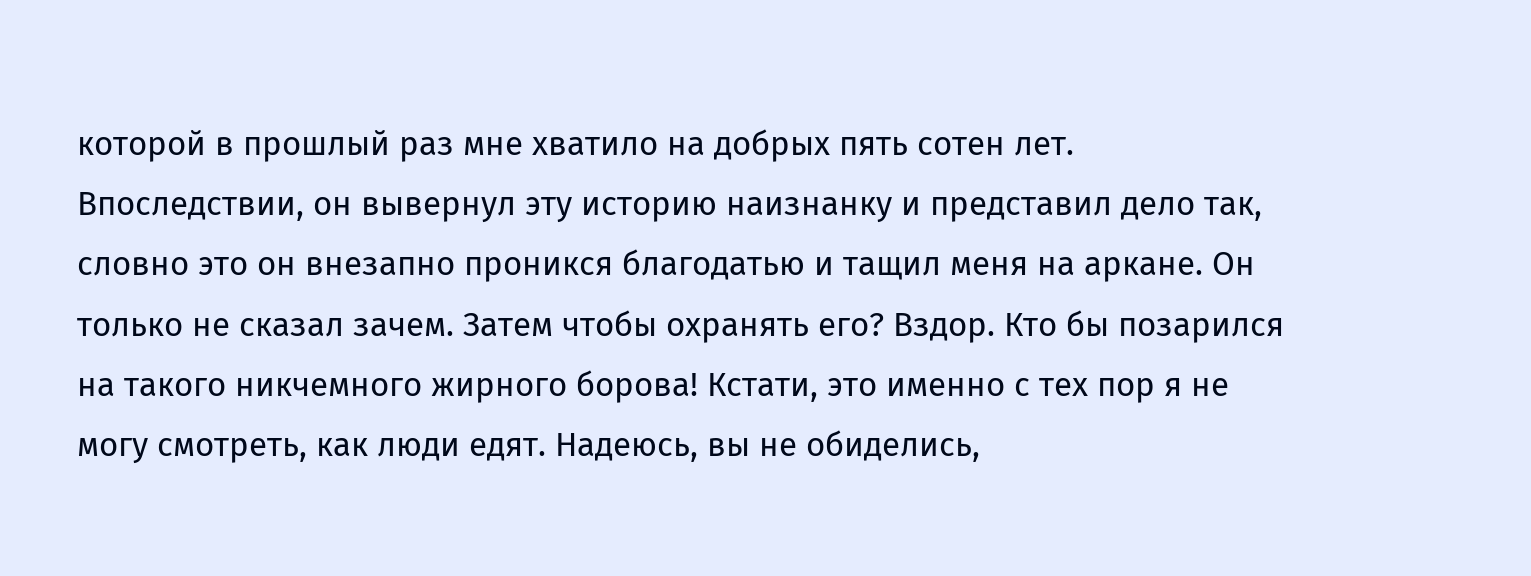которой в прошлый раз мне хватило на добрых пять сотен лет. Впоследствии, он вывернул эту историю наизнанку и представил дело так, словно это он внезапно проникся благодатью и тащил меня на аркане. Он только не сказал зачем. Затем чтобы охранять его? Вздор. Кто бы позарился на такого никчемного жирного борова! Кстати, это именно с тех пор я не могу смотреть, как люди едят. Надеюсь, вы не обиделись,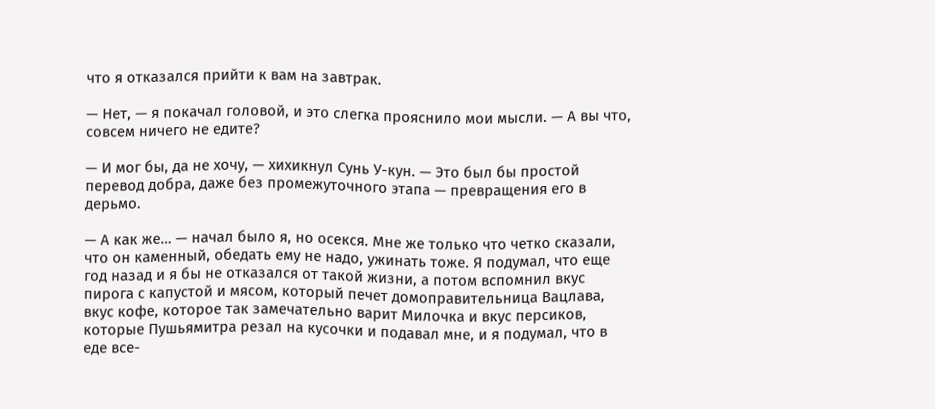что я отказался прийти к вам на завтрак.

— Нет, — я покачал головой, и это слегка прояснило мои мысли. — А вы что, совсем ничего не едите?

— И мог бы, да не хочу, — хихикнул Сунь У-кун. — Это был бы простой перевод добра, даже без промежуточного этапа — превращения его в дерьмо.

— А как же… — начал было я, но осекся. Мне же только что четко сказали, что он каменный, обедать ему не надо, ужинать тоже. Я подумал, что еще год назад и я бы не отказался от такой жизни, а потом вспомнил вкус пирога с капустой и мясом, который печет домоправительница Вацлава, вкус кофе, которое так замечательно варит Милочка и вкус персиков, которые Пушьямитра резал на кусочки и подавал мне, и я подумал, что в еде все-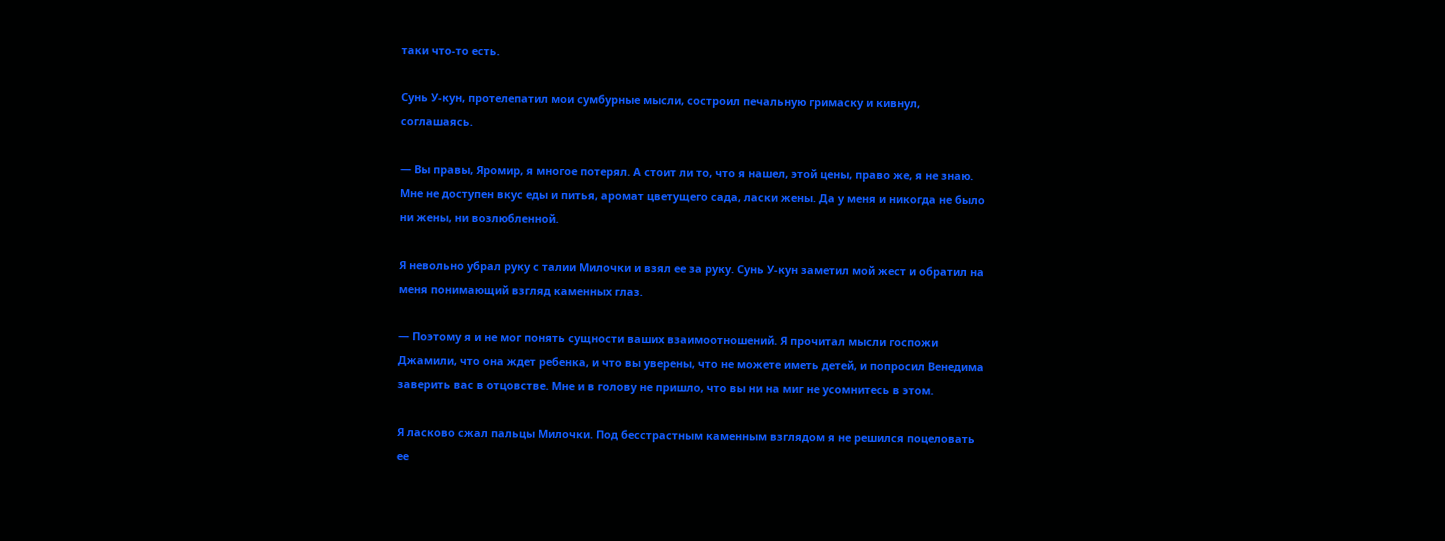таки что-то есть.

Сунь У-кун, протелепатил мои сумбурные мысли, состроил печальную гримаску и кивнул, соглашаясь.

— Вы правы, Яромир, я многое потерял. А стоит ли то, что я нашел, этой цены, право же, я не знаю. Мне не доступен вкус еды и питья, аромат цветущего сада, ласки жены. Да у меня и никогда не было ни жены, ни возлюбленной.

Я невольно убрал руку с талии Милочки и взял ее за руку. Сунь У-кун заметил мой жест и обратил на меня понимающий взгляд каменных глаз.

— Поэтому я и не мог понять сущности ваших взаимоотношений. Я прочитал мысли госпожи Джамили, что она ждет ребенка, и что вы уверены, что не можете иметь детей, и попросил Венедима заверить вас в отцовстве. Мне и в голову не пришло, что вы ни на миг не усомнитесь в этом.

Я ласково сжал пальцы Милочки. Под бесстрастным каменным взглядом я не решился поцеловать ее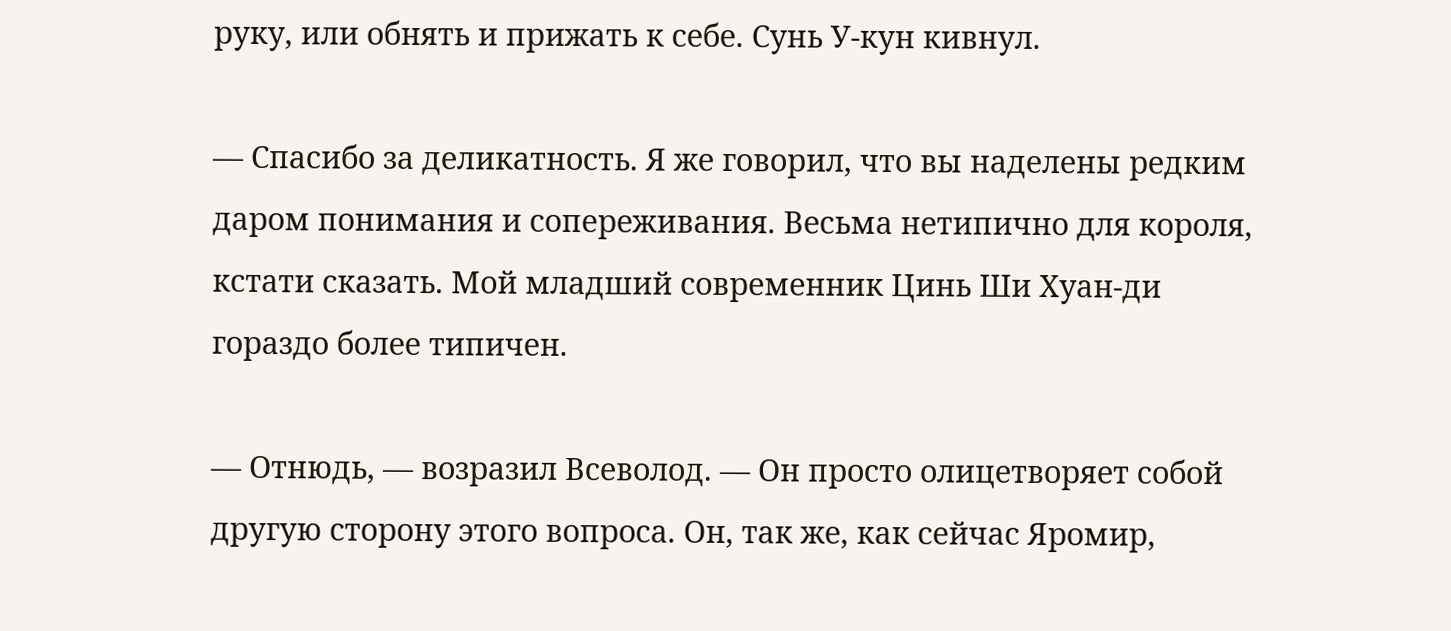руку, или обнять и прижать к себе. Сунь У-кун кивнул.

— Спасибо за деликатность. Я же говорил, что вы наделены редким даром понимания и сопереживания. Весьма нетипично для короля, кстати сказать. Мой младший современник Цинь Ши Хуан-ди гораздо более типичен.

— Отнюдь, — возразил Всеволод. — Он просто олицетворяет собой другую сторону этого вопроса. Он, так же, как сейчас Яромир,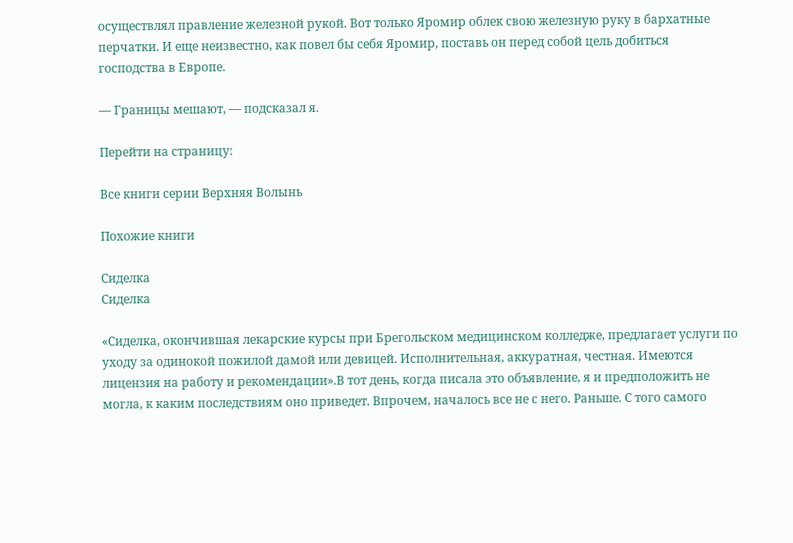осуществлял правление железной рукой. Вот только Яромир облек свою железную руку в бархатные перчатки. И еще неизвестно, как повел бы себя Яромир, поставь он перед собой цель добиться господства в Европе.

— Границы мешают, — подсказал я.

Перейти на страницу:

Все книги серии Верхняя Волынь

Похожие книги

Сиделка
Сиделка

«Сиделка, окончившая лекарские курсы при Брегольском медицинском колледже, предлагает услуги по уходу за одинокой пожилой дамой или девицей. Исполнительная, аккуратная, честная. Имеются лицензия на работу и рекомендации».В тот день, когда писала это объявление, я и предположить не могла, к каким последствиям оно приведет. Впрочем, началось все не с него. Раньше. С того самого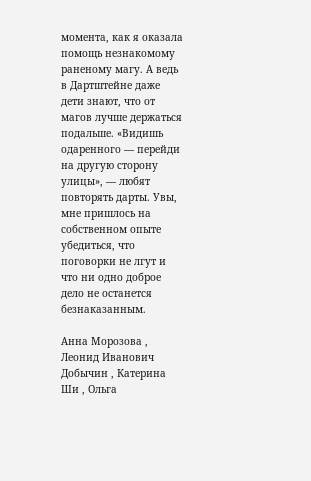момента, как я оказала помощь незнакомому раненому магу. А ведь в Дартштейне даже дети знают, что от магов лучше держаться подальше. «Видишь одаренного — перейди на другую сторону улицы», — любят повторять дарты. Увы, мне пришлось на собственном опыте убедиться, что поговорки не лгут и что ни одно доброе дело не останется безнаказанным.

Анна Морозова , Леонид Иванович Добычин , Катерина Ши , Ольга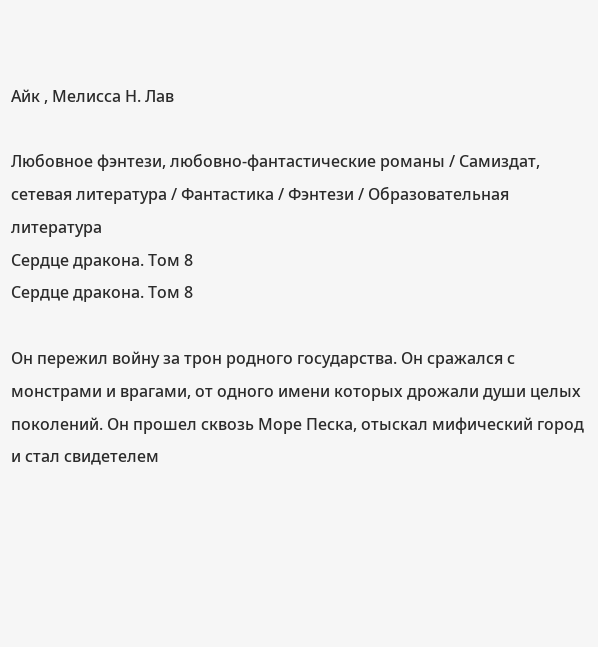Айк , Мелисса Н. Лав

Любовное фэнтези, любовно-фантастические романы / Самиздат, сетевая литература / Фантастика / Фэнтези / Образовательная литература
Сердце дракона. Том 8
Сердце дракона. Том 8

Он пережил войну за трон родного государства. Он сражался с монстрами и врагами, от одного имени которых дрожали души целых поколений. Он прошел сквозь Море Песка, отыскал мифический город и стал свидетелем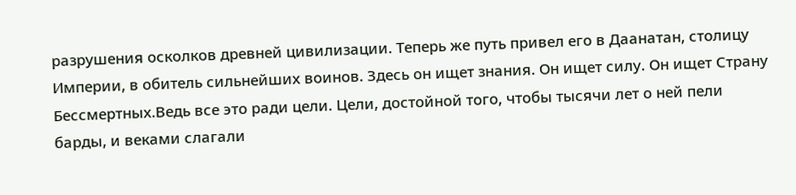разрушения осколков древней цивилизации. Теперь же путь привел его в Даанатан, столицу Империи, в обитель сильнейших воинов. Здесь он ищет знания. Он ищет силу. Он ищет Страну Бессмертных.Ведь все это ради цели. Цели, достойной того, чтобы тысячи лет о ней пели барды, и веками слагали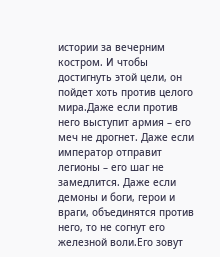истории за вечерним костром. И чтобы достигнуть этой цели, он пойдет хоть против целого мира.Даже если против него выступит армия – его меч не дрогнет. Даже если император отправит легионы – его шаг не замедлится. Даже если демоны и боги, герои и враги, объединятся против него, то не согнут его железной воли.Его зовут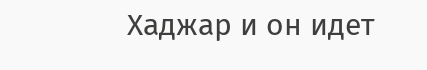Хаджар и он идет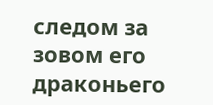следом за зовом его драконьего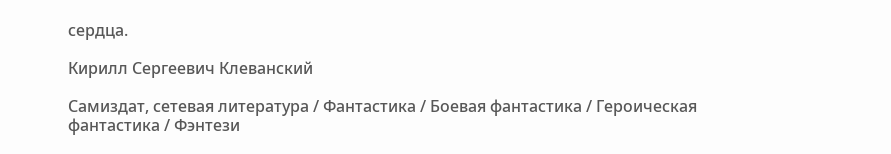сердца.

Кирилл Сергеевич Клеванский

Самиздат, сетевая литература / Фантастика / Боевая фантастика / Героическая фантастика / Фэнтези